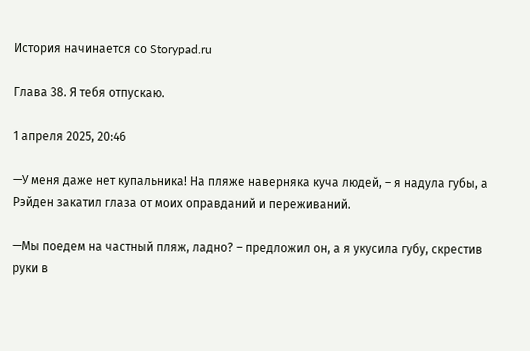История начинается со Storypad.ru

Глава 38. Я тебя отпускаю.

1 апреля 2025, 20:46

—У меня даже нет купальника! На пляже наверняка куча людей, – я надула губы, а Рэйден закатил глаза от моих оправданий и переживаний.

—Мы поедем на частный пляж, ладно? – предложил он, а я укусила губу, скрестив руки в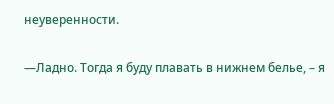неуверенности.

—Ладно. Тогда я буду плавать в нижнем белье, – я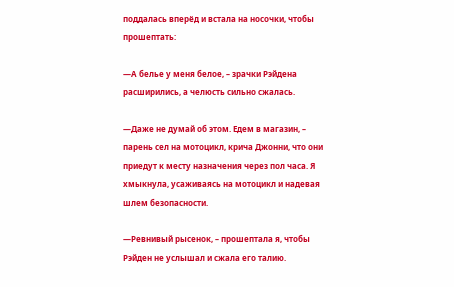поддалась вперёд и встала на носочки, чтобы прошептать:

—А белье у меня белое, – зрачки Рэйдена расширились, а челюсть сильно сжалась.

—Даже не думай об этом. Едем в магазин, – парень сел на мотоцикл, крича Джонни, что они приедут к месту назначения через пол часа. Я хмыкнула, усаживаясь на мотоцикл и надевая шлем безопасности.

—Ревнивый рысенок, – прошептала я, чтобы Рэйден не услышал и сжала его талию.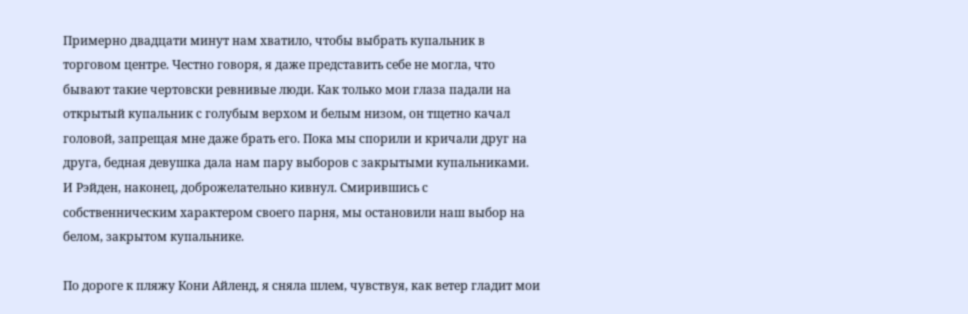Примерно двадцати минут нам хватило, чтобы выбрать купальник в торговом центре. Честно говоря, я даже представить себе не могла, что бывают такие чертовски ревнивые люди. Как только мои глаза падали на открытый купальник с голубым верхом и белым низом, он тщетно качал головой, запрещая мне даже брать его. Пока мы спорили и кричали друг на друга, бедная девушка дала нам пару выборов с закрытыми купальниками. И Рэйден, наконец, доброжелательно кивнул. Смирившись с собственническим характером своего парня, мы остановили наш выбор на белом, закрытом купальнике.

По дороге к пляжу Кони Айленд, я сняла шлем, чувствуя, как ветер гладит мои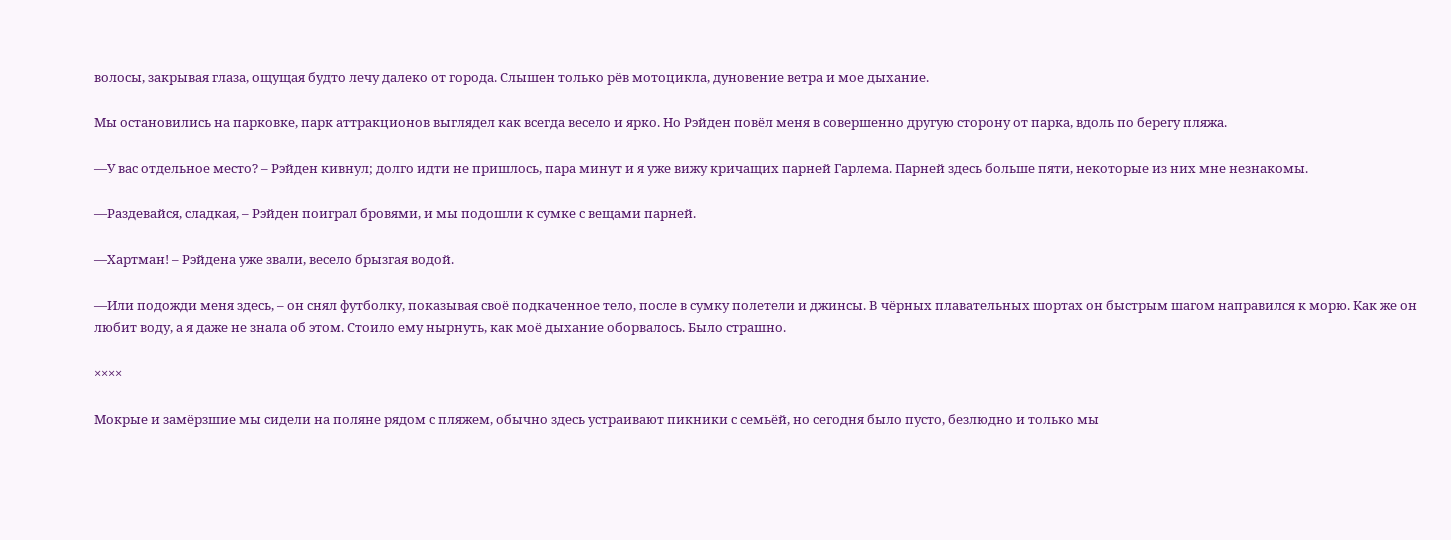волосы, закрывая глаза, ощущая будто лечу далеко от города. Слышен только рёв мотоцикла, дуновение ветра и мое дыхание.

Мы остановились на парковке, парк аттракционов выглядел как всегда весело и ярко. Но Рэйден повёл меня в совершенно другую сторону от парка, вдоль по берегу пляжа.

—У вас отдельное место? – Рэйден кивнул; долго идти не пришлось, пара минут и я уже вижу кричащих парней Гарлема. Парней здесь больше пяти, некоторые из них мне незнакомы.

—Раздевайся, сладкая, – Рэйден поиграл бровями, и мы подошли к сумке с вещами парней.

—Хартман! – Рэйдена уже звали, весело брызгая водой.

—Или подожди меня здесь, – он снял футболку, показывая своё подкаченное тело, после в сумку полетели и джинсы. В чёрных плавательных шортах он быстрым шагом направился к морю. Как же он любит воду, а я даже не знала об этом. Стоило ему нырнуть, как моё дыхание оборвалось. Было страшно.

××××

Мокрые и замёрзшие мы сидели на поляне рядом с пляжем, обычно здесь устраивают пикники с семьёй, но сегодня было пусто, безлюдно и только мы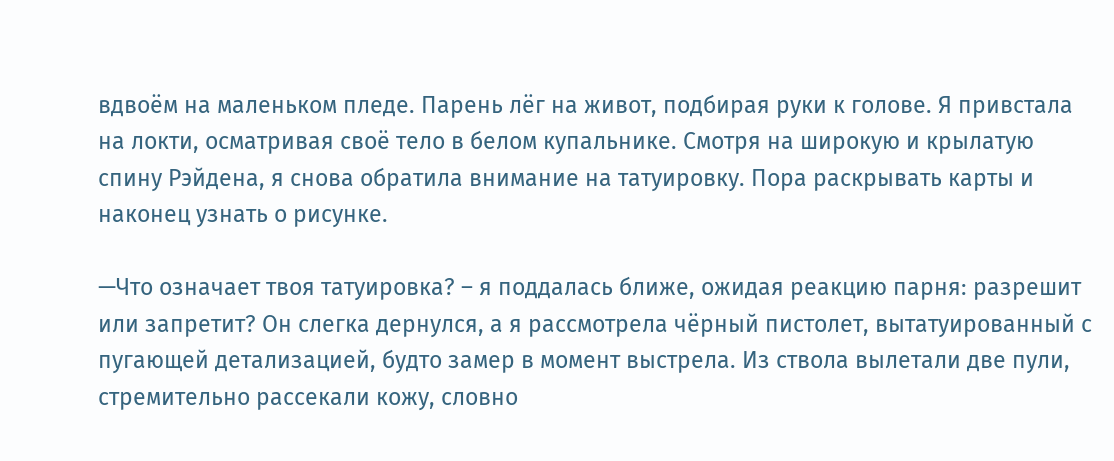вдвоём на маленьком пледе. Парень лёг на живот, подбирая руки к голове. Я привстала на локти, осматривая своё тело в белом купальнике. Смотря на широкую и крылатую спину Рэйдена, я снова обратила внимание на татуировку. Пора раскрывать карты и наконец узнать о рисунке.

—Что означает твоя татуировка? – я поддалась ближе, ожидая реакцию парня: разрешит или запретит? Он слегка дернулся, а я рассмотрела чёрный пистолет, вытатуированный с пугающей детализацией, будто замер в момент выстрела. Из ствола вылетали две пули, стремительно рассекали кожу, словно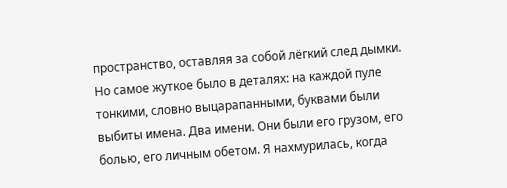пространство, оставляя за собой лёгкий след дымки. Но самое жуткое было в деталях: на каждой пуле тонкими, словно выцарапанными, буквами были выбиты имена. Два имени. Они были его грузом, его болью, его личным обетом. Я нахмурилась, когда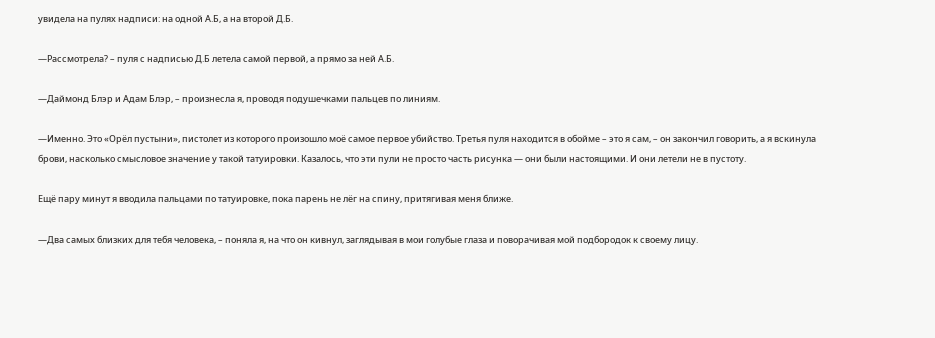увидела на пулях надписи: на одной А.Б, а на второй Д.Б.

—Рассмотрела? – пуля с надписью Д.Б летела самой первой, а прямо за ней А.Б.

—Даймонд Блэр и Адам Блэр, – произнесла я, проводя подушечками пальцев по линиям.

—Именно. Это «Орёл пустыни», пистолет из которого произошло моё самое первое убийство. Третья пуля находится в обойме – это я сам, – он закончил говорить, а я вскинула брови, насколько смысловое значение у такой татуировки. Казалось, что эти пули не просто часть рисунка — они были настоящими. И они летели не в пустоту.

Ещё пару минут я вводила пальцами по татуировке, пока парень не лёг на спину, притягивая меня ближе.

—Два самых близких для тебя человека, – поняла я, на что он кивнул, заглядывая в мои голубые глаза и поворачивая мой подбородок к своему лицу.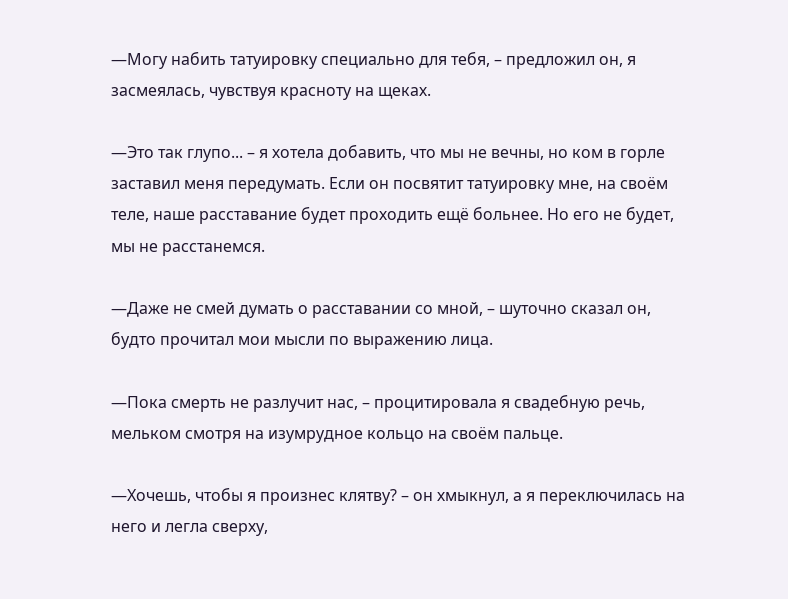—Могу набить татуировку специально для тебя, – предложил он, я засмеялась, чувствуя красноту на щеках.

—Это так глупо... – я хотела добавить, что мы не вечны, но ком в горле заставил меня передумать. Если он посвятит татуировку мне, на своём теле, наше расставание будет проходить ещё больнее. Но его не будет, мы не расстанемся.

—Даже не смей думать о расставании со мной, – шуточно сказал он, будто прочитал мои мысли по выражению лица.

—Пока смерть не разлучит нас, – процитировала я свадебную речь, мельком смотря на изумрудное кольцо на своём пальце.

—Хочешь, чтобы я произнес клятву? – он хмыкнул, а я переключилась на него и легла сверху,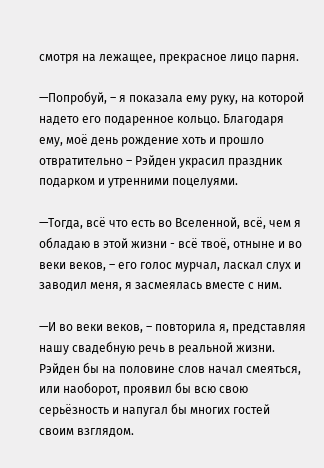смотря на лежащее, прекрасное лицо парня.

—Попробуй, – я показала ему руку, на которой надето его подаренное кольцо. Благодаря ему, моё день рождение хоть и прошло отвратительно – Рэйден украсил праздник подарком и утренними поцелуями.

—Тогда, всё что есть во Вселенной, всё, чем я обладаю в этой жизни - всё твоё, отныне и во веки веков, – его голос мурчал, ласкал слух и заводил меня, я засмеялась вместе с ним.

—И во веки веков, – повторила я, представляя нашу свадебную речь в реальной жизни. Рэйден бы на половине слов начал смеяться, или наоборот, проявил бы всю свою серьёзность и напугал бы многих гостей своим взглядом.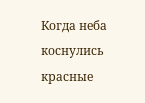Когда неба коснулись красные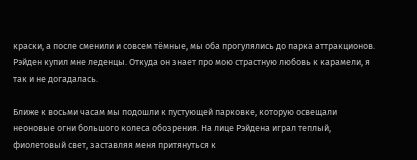краски, а после сменили и совсем тёмные, мы оба прогулялись до парка аттракционов. Рэйден купил мне леденцы. Откуда он знает про мою страстную любовь к карамели, я так и не догадалась.

Ближе к восьми часам мы подошли к пустующей парковке, которую освещали неоновые огни большого колеса обозрения. На лице Рэйдена играл теплый, фиолетовый свет, заставляя меня притянуться к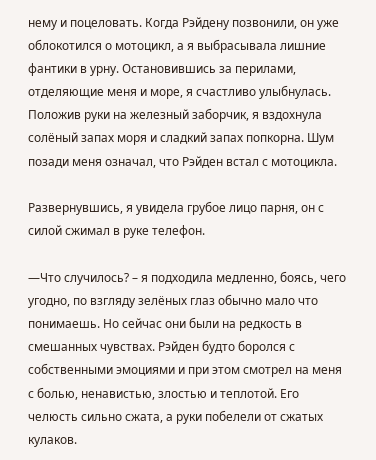нему и поцеловать. Когда Рэйдену позвонили, он уже облокотился о мотоцикл, а я выбрасывала лишние фантики в урну. Остановившись за перилами, отделяющие меня и море, я счастливо улыбнулась. Положив руки на железный заборчик, я вздохнула солёный запах моря и сладкий запах попкорна. Шум позади меня означал, что Рэйден встал с мотоцикла.

Развернувшись, я увидела грубое лицо парня, он с силой сжимал в руке телефон.

—Что случилось? – я подходила медленно, боясь, чего угодно, по взгляду зелёных глаз обычно мало что понимаешь. Но сейчас они были на редкость в смешанных чувствах. Рэйден будто боролся с собственными эмоциями и при этом смотрел на меня с болью, ненавистью, злостью и теплотой. Его челюсть сильно сжата, а руки побелели от сжатых кулаков.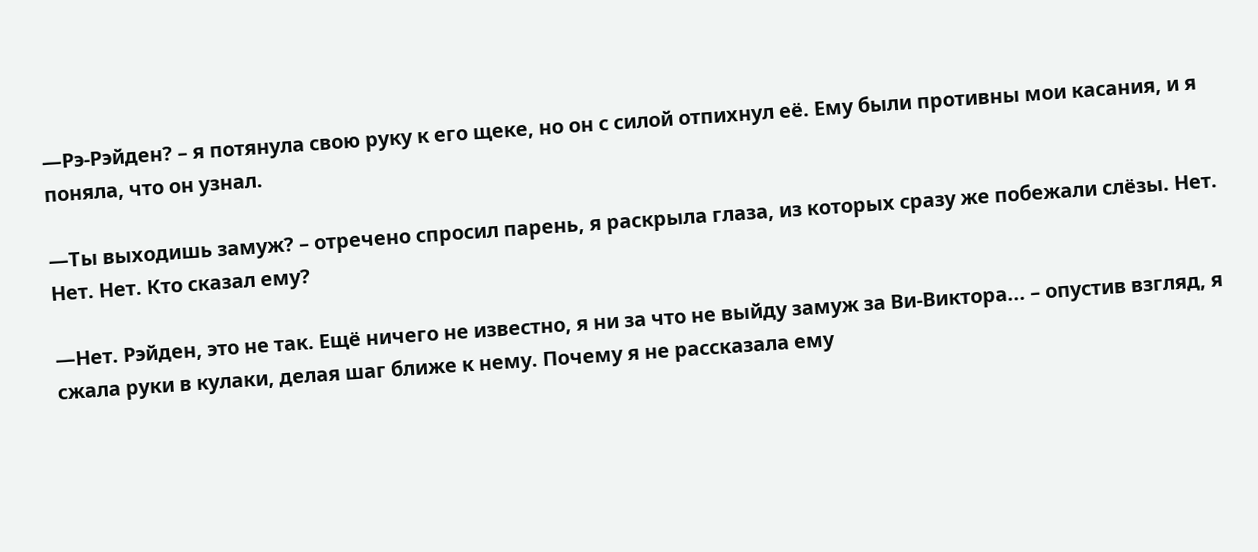—Рэ-Рэйден? – я потянула свою руку к его щеке, но он с силой отпихнул её. Ему были противны мои касания, и я поняла, что он узнал.

—Ты выходишь замуж? – отречено спросил парень, я раскрыла глаза, из которых сразу же побежали слёзы. Нет. Нет. Нет. Кто сказал ему?

—Нет. Рэйден, это не так. Ещё ничего не известно, я ни за что не выйду замуж за Ви-Виктора... – опустив взгляд, я сжала руки в кулаки, делая шаг ближе к нему. Почему я не рассказала ему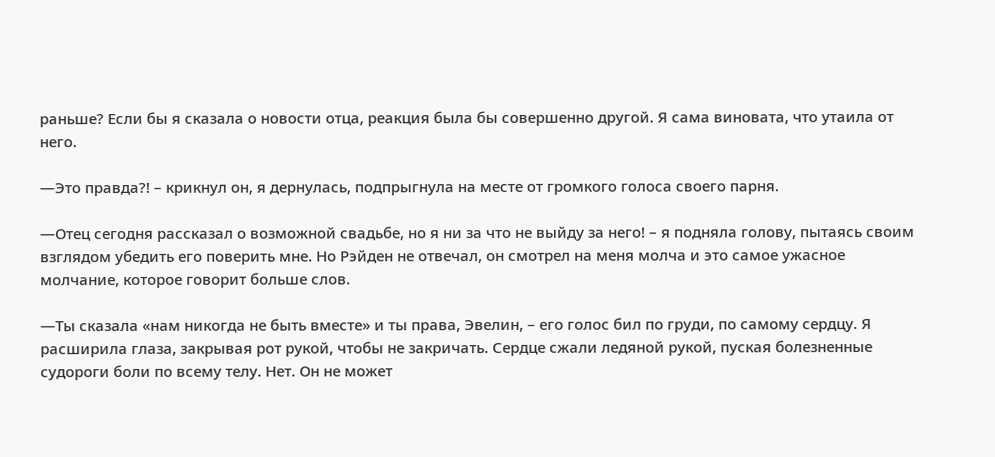раньше? Если бы я сказала о новости отца, реакция была бы совершенно другой. Я сама виновата, что утаила от него.

—Это правда?! – крикнул он, я дернулась, подпрыгнула на месте от громкого голоса своего парня.

—Отец сегодня рассказал о возможной свадьбе, но я ни за что не выйду за него! – я подняла голову, пытаясь своим взглядом убедить его поверить мне. Но Рэйден не отвечал, он смотрел на меня молча и это самое ужасное молчание, которое говорит больше слов.

—Ты сказала «нам никогда не быть вместе» и ты права, Эвелин, – его голос бил по груди, по самому сердцу. Я расширила глаза, закрывая рот рукой, чтобы не закричать. Сердце сжали ледяной рукой, пуская болезненные судороги боли по всему телу. Нет. Он не может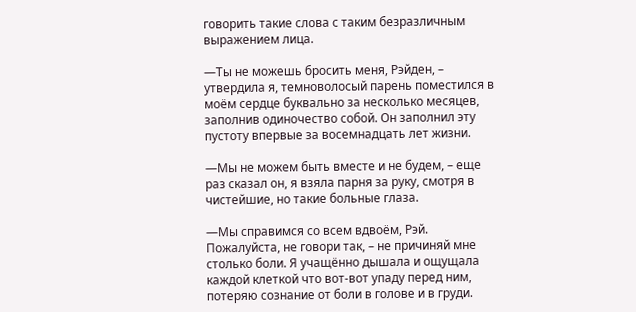говорить такие слова с таким безразличным выражением лица.

—Ты не можешь бросить меня, Рэйден, – утвердила я, темноволосый парень поместился в моём сердце буквально за несколько месяцев, заполнив одиночество собой. Он заполнил эту пустоту впервые за восемнадцать лет жизни.

—Мы не можем быть вместе и не будем, – еще раз сказал он, я взяла парня за руку, смотря в чистейшие, но такие больные глаза.

—Мы справимся со всем вдвоём, Рэй. Пожалуйста, не говори так, – не причиняй мне столько боли. Я учащённо дышала и ощущала каждой клеткой что вот-вот упаду перед ним, потеряю сознание от боли в голове и в груди.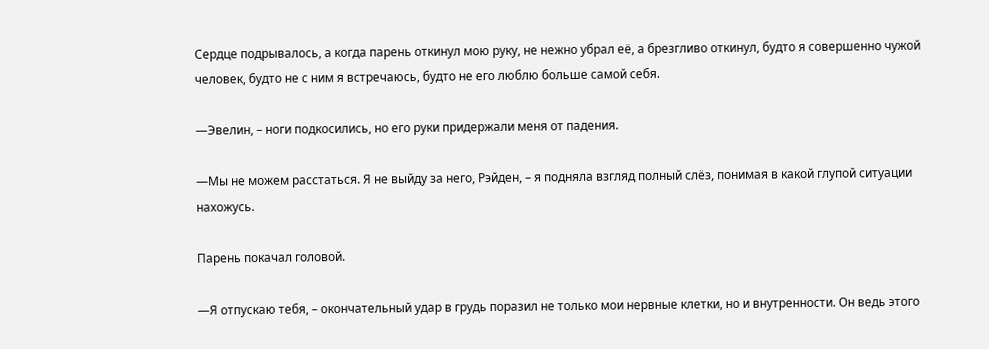Сердце подрывалось, а когда парень откинул мою руку, не нежно убрал её, а брезгливо откинул, будто я совершенно чужой человек, будто не с ним я встречаюсь, будто не его люблю больше самой себя.

—Эвелин, – ноги подкосились, но его руки придержали меня от падения.

—Мы не можем расстаться. Я не выйду за него, Рэйден, – я подняла взгляд полный слёз, понимая в какой глупой ситуации нахожусь.

Парень покачал головой.

—Я отпускаю тебя, – окончательный удар в грудь поразил не только мои нервные клетки, но и внутренности. Он ведь этого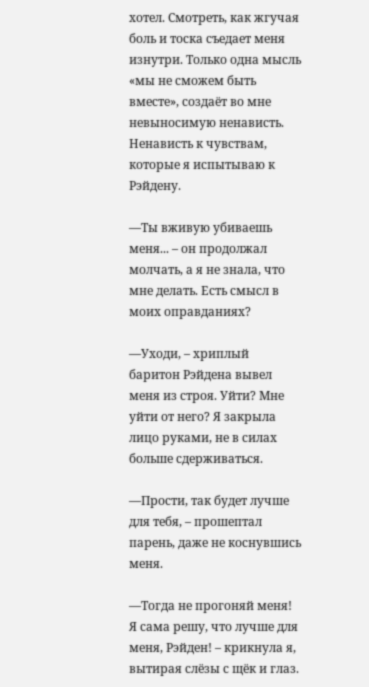хотел. Смотреть, как жгучая боль и тоска съедает меня изнутри. Только одна мысль «мы не сможем быть вместе», создаёт во мне невыносимую ненависть. Ненависть к чувствам, которые я испытываю к Рэйдену.

—Ты вживую убиваешь меня... – он продолжал молчать, а я не знала, что мне делать. Есть смысл в моих оправданиях?

—Уходи, – хриплый баритон Рэйдена вывел меня из строя. Уйти? Мне уйти от него? Я закрыла лицо руками, не в силах больше сдерживаться.

—Прости, так будет лучше для тебя, – прошептал парень, даже не коснувшись меня.

—Тогда не прогоняй меня! Я сама решу, что лучше для меня, Рэйден! – крикнула я, вытирая слёзы с щёк и глаз.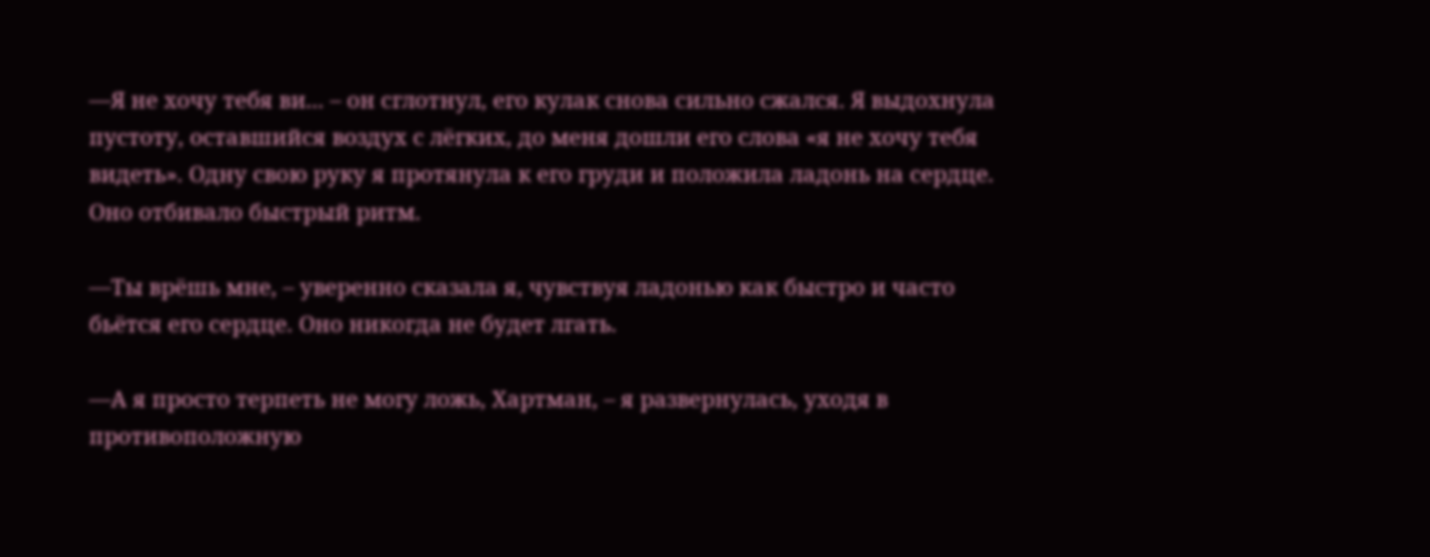—Я не хочу тебя ви... – он сглотнул, его кулак снова сильно сжался. Я выдохнула пустоту, оставшийся воздух с лёгких, до меня дошли его слова «я не хочу тебя видеть». Одну свою руку я протянула к его груди и положила ладонь на сердце. Оно отбивало быстрый ритм.

—Ты врёшь мне, – уверенно сказала я, чувствуя ладонью как быстро и часто бьётся его сердце. Оно никогда не будет лгать.

—А я просто терпеть не могу ложь, Хартман, – я развернулась, уходя в противоположную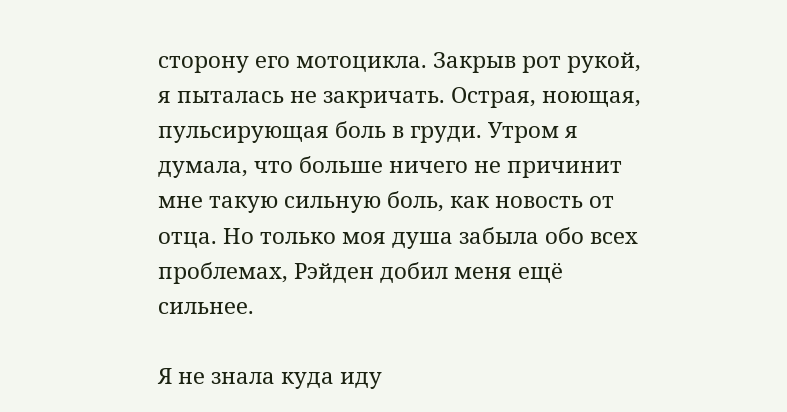сторону его мотоцикла. Закрыв рот рукой, я пыталась не закричать. Острая, ноющая, пульсирующая боль в груди. Утром я думала, что больше ничего не причинит мне такую сильную боль, как новость от отца. Но только моя душа забыла обо всех проблемах, Рэйден добил меня ещё сильнее.

Я не знала куда иду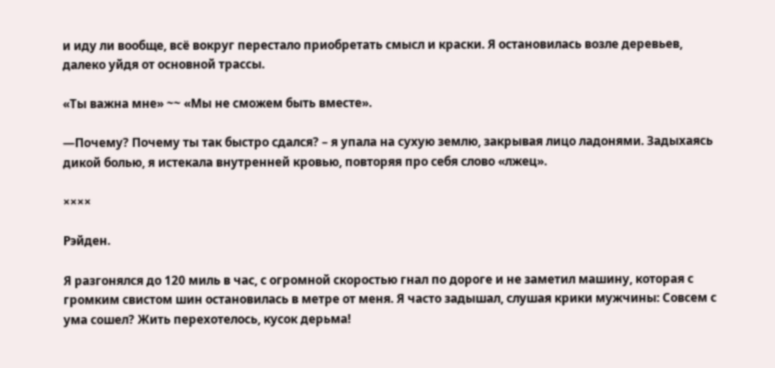и иду ли вообще, всё вокруг перестало приобретать смысл и краски. Я остановилась возле деревьев, далеко уйдя от основной трассы.

«Ты важна мне» ~~ «Мы не сможем быть вместе».

—Почему? Почему ты так быстро сдался? – я упала на сухую землю, закрывая лицо ладонями. Задыхаясь дикой болью, я истекала внутренней кровью, повторяя про себя слово «лжец».

××××

Рэйден.

Я разгонялся до 120 миль в час, с огромной скоростью гнал по дороге и не заметил машину, которая с громким свистом шин остановилась в метре от меня. Я часто задышал, слушая крики мужчины: Совсем с ума сошел? Жить перехотелось, кусок дерьма!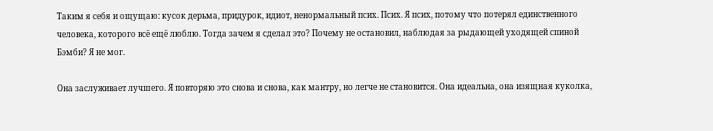Таким я себя и ощущаю: кусок дерьма, придурок, идиот, ненормальный псих. Псих. Я псих, потому что потерял единственного человека, которого всё ещё люблю. Тогда зачем я сделал это? Почему не остановил, наблюдая за рыдающей уходящей спиной Бэмби? Я не мог.

Она заслуживает лучшего. Я повторяю это снова и снова, как мантру, но легче не становится. Она идеальна, она изящная куколка,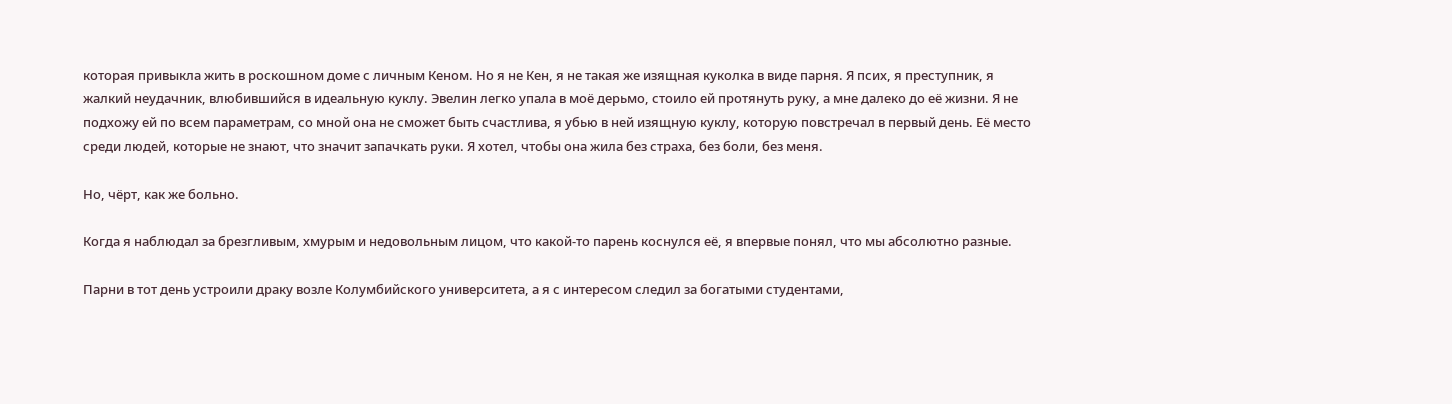которая привыкла жить в роскошном доме с личным Кеном. Но я не Кен, я не такая же изящная куколка в виде парня. Я псих, я преступник, я жалкий неудачник, влюбившийся в идеальную куклу. Эвелин легко упала в моё дерьмо, стоило ей протянуть руку, а мне далеко до её жизни. Я не подхожу ей по всем параметрам, со мной она не сможет быть счастлива, я убью в ней изящную куклу, которую повстречал в первый день. Её место среди людей, которые не знают, что значит запачкать руки. Я хотел, чтобы она жила без страха, без боли, без меня.

Но, чёрт, как же больно.

Когда я наблюдал за брезгливым, хмурым и недовольным лицом, что какой-то парень коснулся её, я впервые понял, что мы абсолютно разные.

Парни в тот день устроили драку возле Колумбийского университета, а я с интересом следил за богатыми студентами,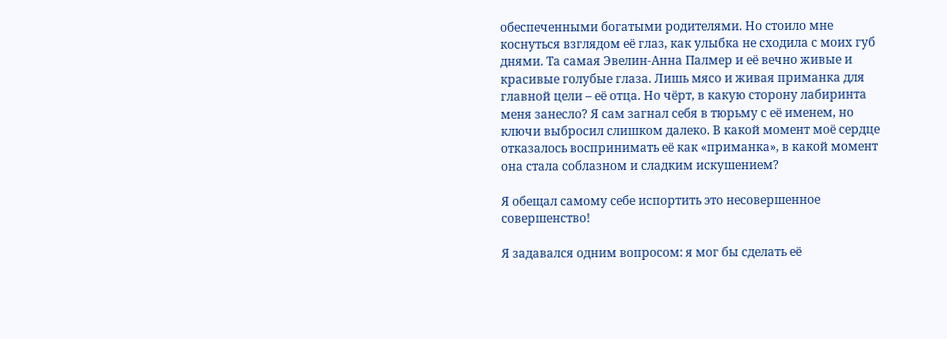обеспеченными богатыми родителями. Но стоило мне коснуться взглядом её глаз, как улыбка не сходила с моих губ днями. Та самая Эвелин-Анна Палмер и её вечно живые и красивые голубые глаза. Лишь мясо и живая приманка для главной цели – её отца. Но чёрт, в какую сторону лабиринта меня занесло? Я сам загнал себя в тюрьму с её именем, но ключи выбросил слишком далеко. В какой момент моё сердце отказалось воспринимать её как «приманка», в какой момент она стала соблазном и сладким искушением?

Я обещал самому себе испортить это несовершенное совершенство!

Я задавался одним вопросом: я мог бы сделать её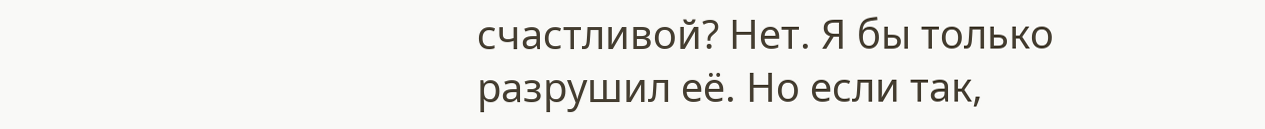счастливой? Нет. Я бы только разрушил её. Но если так,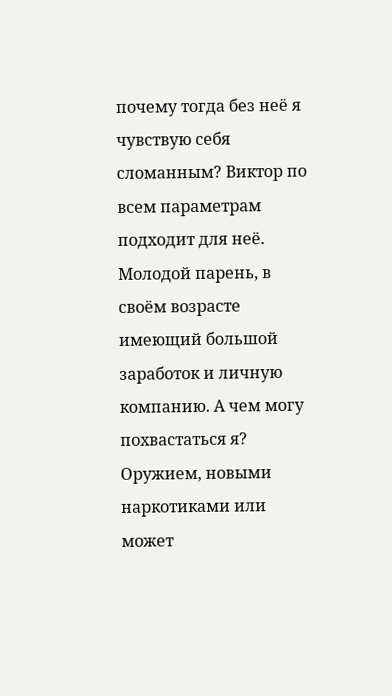почему тогда без неё я чувствую себя сломанным? Виктор по всем параметрам подходит для неё. Молодой парень, в своём возрасте имеющий большой заработок и личную компанию. А чем могу похвастаться я? Оружием, новыми наркотиками или может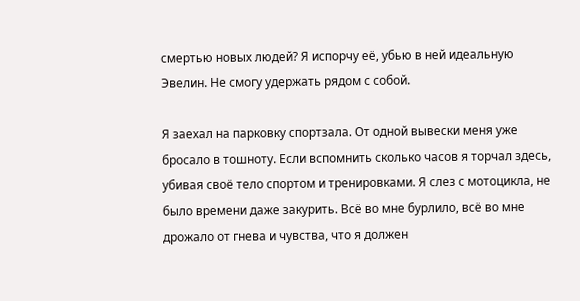смертью новых людей? Я испорчу её, убью в ней идеальную Эвелин. Не смогу удержать рядом с собой.

Я заехал на парковку спортзала. От одной вывески меня уже бросало в тошноту. Если вспомнить сколько часов я торчал здесь, убивая своё тело спортом и тренировками. Я слез с мотоцикла, не было времени даже закурить. Всё во мне бурлило, всё во мне дрожало от гнева и чувства, что я должен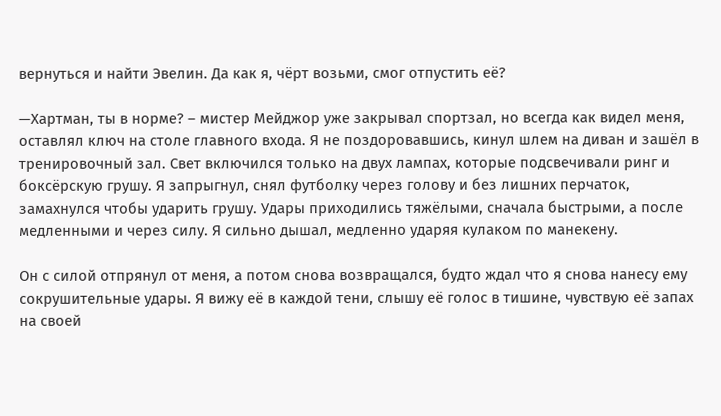вернуться и найти Эвелин. Да как я, чёрт возьми, смог отпустить её?

—Хартман, ты в норме? – мистер Мейджор уже закрывал спортзал, но всегда как видел меня, оставлял ключ на столе главного входа. Я не поздоровавшись, кинул шлем на диван и зашёл в тренировочный зал. Свет включился только на двух лампах, которые подсвечивали ринг и боксёрскую грушу. Я запрыгнул, снял футболку через голову и без лишних перчаток, замахнулся чтобы ударить грушу. Удары приходились тяжёлыми, сначала быстрыми, а после медленными и через силу. Я сильно дышал, медленно ударяя кулаком по манекену.

Он с силой отпрянул от меня, а потом снова возвращался, будто ждал что я снова нанесу ему сокрушительные удары. Я вижу её в каждой тени, слышу её голос в тишине, чувствую её запах на своей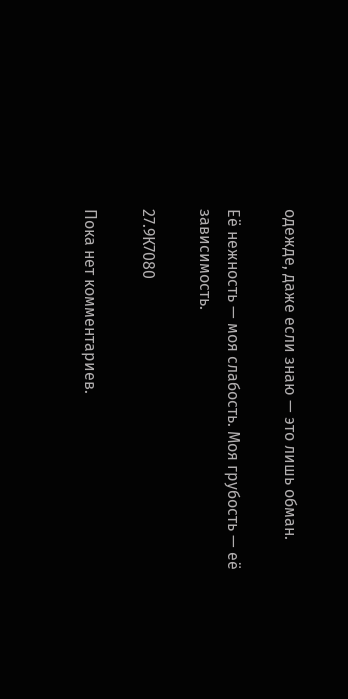одежде, даже если знаю — это лишь обман.

Её нежность — моя слабость. Моя грубость — её зависимость.

27.9К7080

Пока нет комментариев.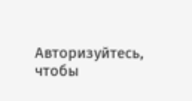Авторизуйтесь, чтобы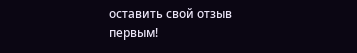оставить свой отзыв первым!